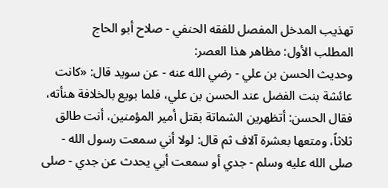تهذيب المدخل المفصل للفقه الحنفي - صلاح أبو الحاج
المطلب الأول: مظاهر هذا العصر:
وحديث الحسن بن علي - رضي الله عنه - عن سويد قال: «كانت عائشة بنت الفضل عند الحسن بن علي، فلما بويع بالخلافة هنأته، فقال الحسن: أتظهرين الشماتة بقتل أمير المؤمنين، أنت طالق ثلاثاً، ومتعها بعشرة آلاف ثم قال: لولا أني سمعت رسول الله - صلى الله عليه وسلم - جدي أو سمعت أبي يحدث عن جدي - صلى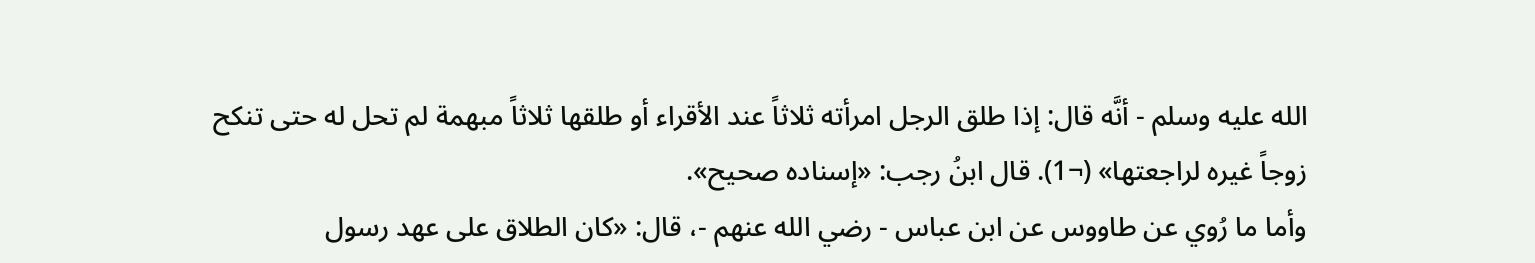الله عليه وسلم - أنَّه قال: إذا طلق الرجل امرأته ثلاثاً عند الأقراء أو طلقها ثلاثاً مبهمة لم تحل له حتى تنكح زوجاً غيره لراجعتها» (¬1). قال ابنُ رجب: «إسناده صحيح».
وأما ما رُوي عن طاووس عن ابن عباس - رضي الله عنهم -، قال: «كان الطلاق على عهد رسول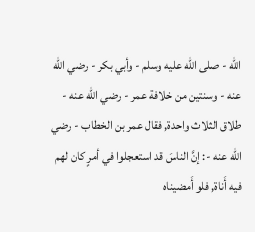الله - صلى الله عليه وسلم - وأبي بكر - رضي الله عنه - وسنتين من خلافة عمر - رضي الله عنه - طلاق الثلاث واحدة, فقال عمر بن الخطاب - رضي الله عنه -: إنَّ الناسَ قد استعجلوا في أمرٍ كان لهم فيه أَناة, فلو أَمضيناه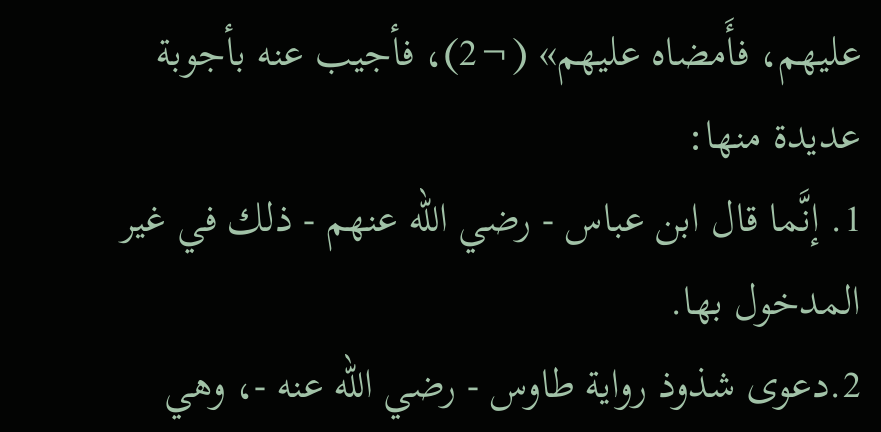عليهم، فأَمضاه عليهم» (¬2)، فأجيب عنه بأجوبة عديدة منها:
1. إنَّما قال ابن عباس - رضي الله عنهم - ذلك في غير المدخول بها.
2.دعوى شذوذ رواية طاوس - رضي الله عنه -، وهي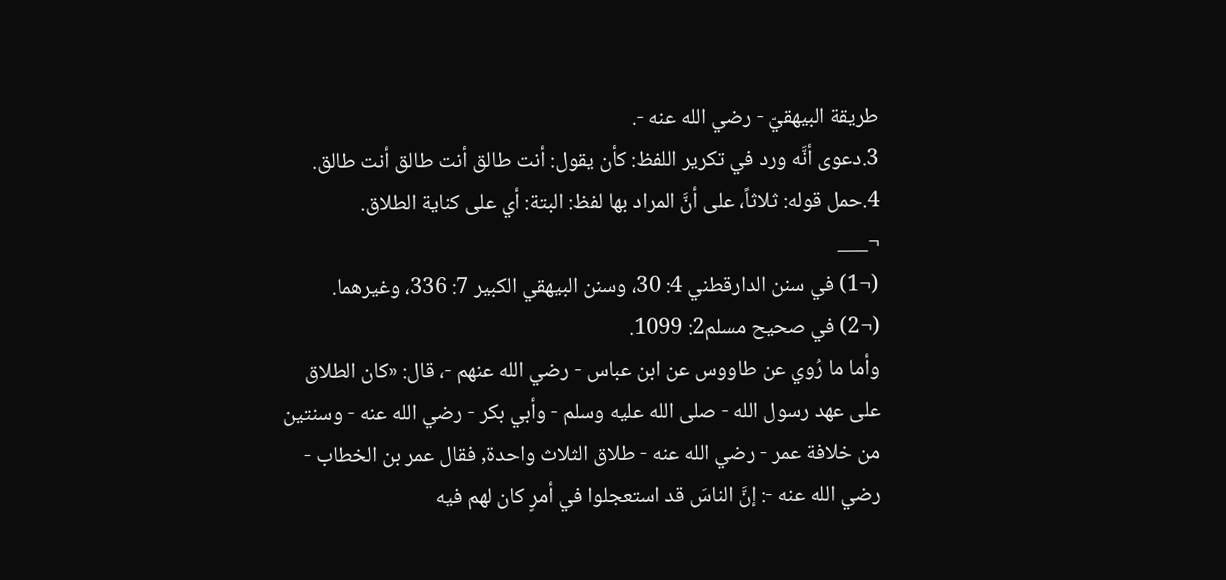طريقة البيهقيّ - رضي الله عنه -.
3.دعوى أنَّه ورد في تكرير اللفظ: كأن يقول: أنت طالق أنت طالق أنت طالق.
4.حمل قوله: ثلاثاً، على أنَّ المراد بها لفظ: البتة: أي على كناية الطلاق.
¬___
(¬1) في سنن الدارقطني 4: 30، وسنن البيهقي الكبير 7: 336، وغيرهما.
(¬2) في صحيح مسلم2: 1099.
وأما ما رُوي عن طاووس عن ابن عباس - رضي الله عنهم -، قال: «كان الطلاق على عهد رسول الله - صلى الله عليه وسلم - وأبي بكر - رضي الله عنه - وسنتين من خلافة عمر - رضي الله عنه - طلاق الثلاث واحدة, فقال عمر بن الخطاب - رضي الله عنه -: إنَّ الناسَ قد استعجلوا في أمرٍ كان لهم فيه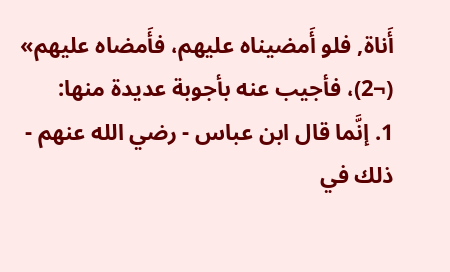أَناة, فلو أَمضيناه عليهم، فأَمضاه عليهم» (¬2)، فأجيب عنه بأجوبة عديدة منها:
1. إنَّما قال ابن عباس - رضي الله عنهم - ذلك في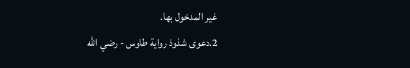غير المدخول بها.
2.دعوى شذوذ رواية طاوس - رضي الله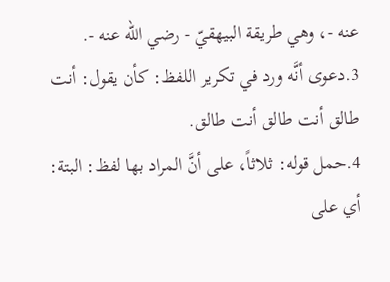عنه -، وهي طريقة البيهقيّ - رضي الله عنه -.
3.دعوى أنَّه ورد في تكرير اللفظ: كأن يقول: أنت طالق أنت طالق أنت طالق.
4.حمل قوله: ثلاثاً، على أنَّ المراد بها لفظ: البتة: أي على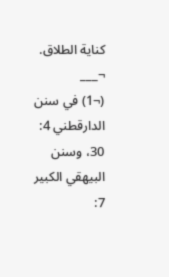كناية الطلاق.
¬___
(¬1) في سنن الدارقطني 4: 30، وسنن البيهقي الكبير 7: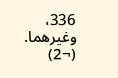336، وغيرهما.
(¬2)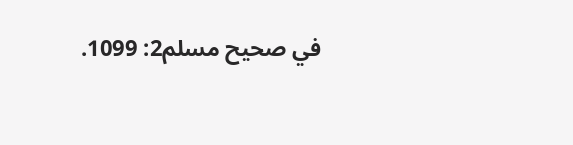في صحيح مسلم2: 1099.